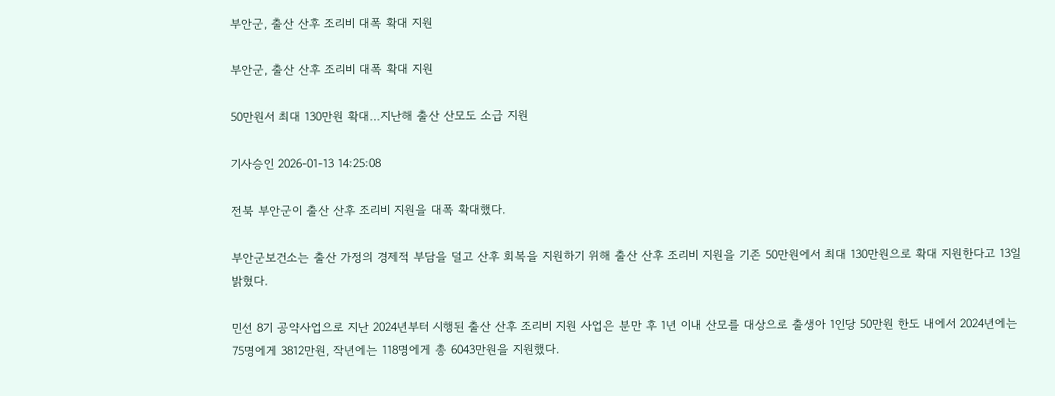부안군, 출산 산후 조리비 대폭 확대 지원

부안군, 출산 산후 조리비 대폭 확대 지원

50만원서 최대 130만원 확대…지난해 출산 산모도 소급 지원

기사승인 2026-01-13 14:25:08

전북 부안군이 출산 산후 조리비 지원을 대폭 확대했다.

부안군보건소는 출산 가정의 경제적 부담을 덜고 산후 회복을 지원하기 위해 출산 산후 조리비 지원을 기존 50만원에서 최대 130만원으로 확대 지원한다고 13일 밝혔다.

민선 8기 공약사업으로 지난 2024년부터 시행된 출산 산후 조리비 지원 사업은 분만 후 1년 이내 산모를 대상으로 출생아 1인당 50만원 한도 내에서 2024년에는 75명에게 3812만원, 작년에는 118명에게 총 6043만원을 지원했다.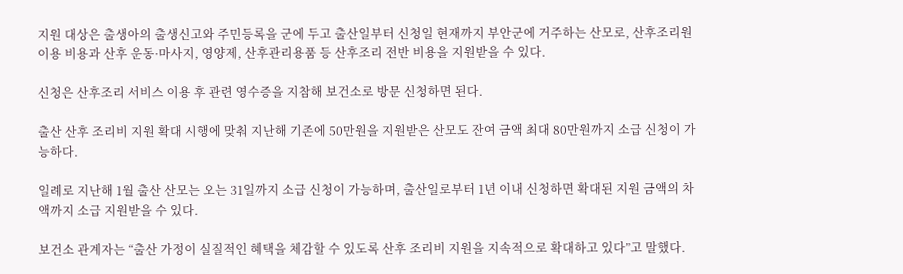지원 대상은 출생아의 출생신고와 주민등록을 군에 두고 출산일부터 신청일 현재까지 부안군에 거주하는 산모로, 산후조리원 이용 비용과 산후 운동·마사지, 영양제, 산후관리용품 등 산후조리 전반 비용을 지원받을 수 있다.

신청은 산후조리 서비스 이용 후 관련 영수증을 지참해 보건소로 방문 신청하면 된다.

출산 산후 조리비 지원 확대 시행에 맞춰 지난해 기존에 50만원을 지원받은 산모도 잔여 금액 최대 80만원까지 소급 신청이 가능하다.

일례로 지난해 1월 출산 산모는 오는 31일까지 소급 신청이 가능하며, 출산일로부터 1년 이내 신청하면 확대된 지원 금액의 차액까지 소급 지원받을 수 있다.

보건소 관계자는 “출산 가정이 실질적인 혜택을 체감할 수 있도록 산후 조리비 지원을 지속적으로 확대하고 있다”고 말했다.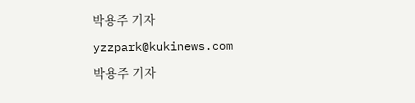박용주 기자
yzzpark@kukinews.com
박용주 기자